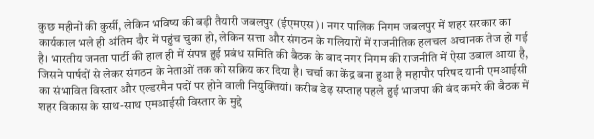कुछ महीनों की कुर्सी, लेकिन भविष्य की बड़ी तैयारी जबलपुर (ईएमएस)। नगर पालिक निगम जबलपुर में शहर सरकार का कार्यकाल भले ही अंतिम दौर में पहुंच चुका हो, लेकिन सत्ता और संगठन के गलियारों में राजनीतिक हलचल अचानक तेज हो गई है। भारतीय जनता पार्टी की हाल ही में संपन्न हुई प्रबंध समिति की बैठक के बाद नगर निगम की राजनीति में ऐसा उबाल आया है, जिसने पार्षदों से लेकर संगठन के नेताओं तक को सक्रिय कर दिया है। चर्चा का केंद्र बना हुआ है महापौर परिषद यानी एमआईसी का संभावित विस्तार और एल्डरमैन पदों पर होने वाली नियुक्तियां। करीब डेढ़ सप्ताह पहले हुई भाजपा की बंद कमरे की बैठक में शहर विकास के साथ-साथ एमआईसी विस्तार के मुद्दे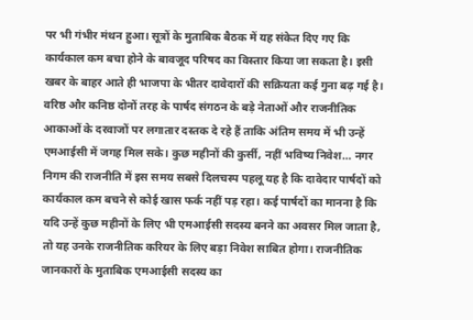पर भी गंभीर मंथन हुआ। सूत्रों के मुताबिक बैठक में यह संकेत दिए गए कि कार्यकाल कम बचा होने के बावजूद परिषद का विस्तार किया जा सकता है। इसी खबर के बाहर आते ही भाजपा के भीतर दावेदारों की सक्रियता कई गुना बढ़ गई है। वरिष्ठ और कनिष्ठ दोनों तरह के पार्षद संगठन के बड़े नेताओं और राजनीतिक आकाओं के दरवाजों पर लगातार दस्तक दे रहे हैं ताकि अंतिम समय में भी उन्हें एमआईसी में जगह मिल सके। कुछ महीनों की कुर्सी, नहीं भविष्य निवेश… नगर निगम की राजनीति में इस समय सबसे दिलचस्प पहलू यह है कि दावेदार पार्षदों को कार्यकाल कम बचने से कोई खास फर्क नहीं पड़ रहा। कई पार्षदों का मानना है कि यदि उन्हें कुछ महीनों के लिए भी एमआईसी सदस्य बनने का अवसर मिल जाता है, तो यह उनके राजनीतिक करियर के लिए बड़ा निवेश साबित होगा। राजनीतिक जानकारों के मुताबिक एमआईसी सदस्य का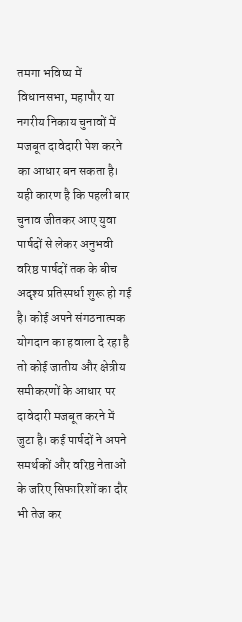तमगा भविष्य में विधानसभा, महापौर या नगरीय निकाय चुनावों में मजबूत दावेदारी पेश करने का आधार बन सकता है। यही कारण है कि पहली बार चुनाव जीतकर आए युवा पार्षदों से लेकर अनुभवी वरिष्ठ पार्षदों तक के बीच अदृश्य प्रतिस्पर्धा शुरू हो गई है। कोई अपने संगठनात्मक योगदान का हवाला दे रहा है तो कोई जातीय और क्षेत्रीय समीकरणों के आधार पर दावेदारी मजबूत करने में जुटा है। कई पार्षदों ने अपने समर्थकों और वरिष्ठ नेताओं के जरिए सिफारिशों का दौर भी तेज कर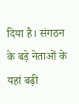दिया है। संगठन के बड़े नेताओं के यहां बढ़ी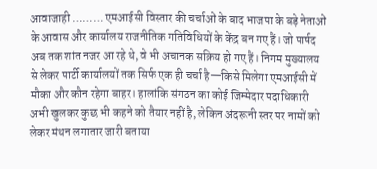आवाजाही ……… एमआईसी विस्तार की चर्चाओं के बाद भाजपा के बड़े नेताओं के आवास और कार्यालय राजनीतिक गतिविधियों के केंद्र बन गए हैं। जो पार्षद अब तक शांत नजर आ रहे थे, वे भी अचानक सक्रिय हो गए हैं। निगम मुख्यालय से लेकर पार्टी कार्यालयों तक सिर्फ एक ही चर्चा है—किसे मिलेगा एमआईसी में मौका और कौन रहेगा बाहर। हालांकि संगठन का कोई जिम्मेदार पदाधिकारी अभी खुलकर कुछ भी कहने को तैयार नहीं है, लेकिन अंदरूनी स्तर पर नामों को लेकर मंथन लगातार जारी बताया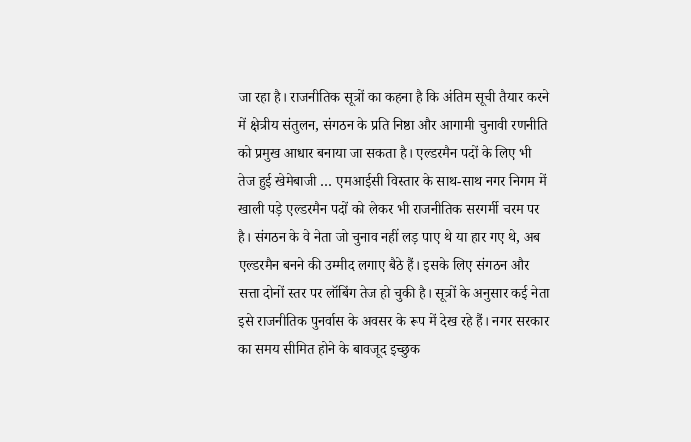जा रहा है। राजनीतिक सूत्रों का कहना है कि अंतिम सूची तैयार करने में क्षेत्रीय संतुलन, संगठन के प्रति निष्ठा और आगामी चुनावी रणनीति को प्रमुख आधार बनाया जा सकता है। एल्डरमैन पदों के लिए भी तेज हुई खेमेबाजी … एमआईसी विस्तार के साथ-साथ नगर निगम में खाली पड़े एल्डरमैन पदों को लेकर भी राजनीतिक सरगर्मी चरम पर है। संगठन के वे नेता जो चुनाव नहीं लड़ पाए थे या हार गए थे, अब एल्डरमैन बनने की उम्मीद लगाए बैठे हैं। इसके लिए संगठन और सत्ता दोनों स्तर पर लॉबिंग तेज हो चुकी है। सूत्रों के अनुसार कई नेता इसे राजनीतिक पुनर्वास के अवसर के रूप में देख रहे हैं। नगर सरकार का समय सीमित होने के बावजूद इच्छुक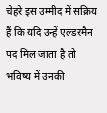चेहरे इस उम्मीद में सक्रिय हैं कि यदि उन्हें एल्डरमैन पद मिल जाता है तो भविष्य में उनकी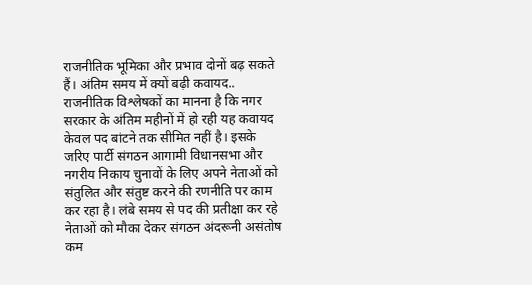राजनीतिक भूमिका और प्रभाव दोनों बढ़ सकते हैं। अंतिम समय में क्यों बढ़ी कवायद.. राजनीतिक विश्लेषकों का मानना है कि नगर सरकार के अंतिम महीनों में हो रही यह कवायद केवल पद बांटने तक सीमित नहीं है। इसके जरिए पार्टी संगठन आगामी विधानसभा और नगरीय निकाय चुनावों के लिए अपने नेताओं को संतुलित और संतुष्ट करने की रणनीति पर काम कर रहा है। लंबे समय से पद की प्रतीक्षा कर रहे नेताओं को मौका देकर संगठन अंदरूनी असंतोष कम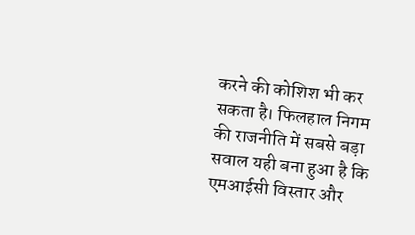करने की कोशिश भी कर सकता है। फिलहाल निगम की राजनीति में सबसे बड़ा सवाल यही बना हुआ है कि एमआईसी विस्तार और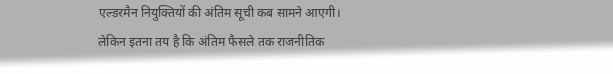एल्डरमैन नियुक्तियों की अंतिम सूची कब सामने आएगी। लेकिन इतना तय है कि अंतिम फैसले तक राजनीतिक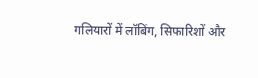गलियारों में लॉबिंग, सिफारिशों और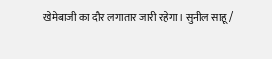खेमेबाजी का दौर लगातार जारी रहेगा। सुनील साहू /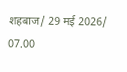शहबाज/ 29 मई 2026/ 07.00